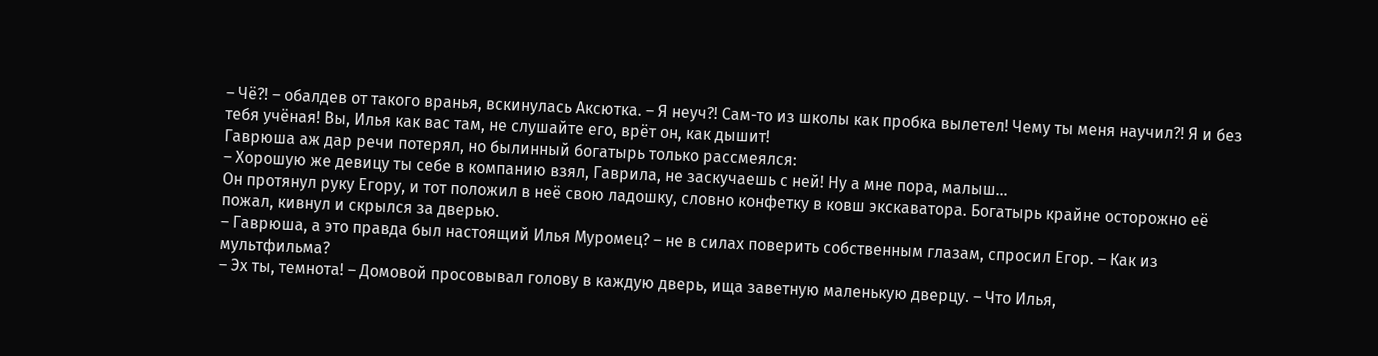– Чё?! – обалдев от такого вранья, вскинулась Аксютка. – Я неуч?! Сам-то из школы как пробка вылетел! Чему ты меня научил?! Я и без тебя учёная! Вы, Илья как вас там, не слушайте его, врёт он, как дышит!
Гаврюша аж дар речи потерял, но былинный богатырь только рассмеялся:
– Хорошую же девицу ты себе в компанию взял, Гаврила, не заскучаешь с ней! Ну а мне пора, малыш…
Он протянул руку Егору, и тот положил в неё свою ладошку, словно конфетку в ковш экскаватора. Богатырь крайне осторожно её пожал, кивнул и скрылся за дверью.
– Гаврюша, а это правда был настоящий Илья Муромец? – не в силах поверить собственным глазам, спросил Егор. – Как из мультфильма?
– Эх ты, темнота! – Домовой просовывал голову в каждую дверь, ища заветную маленькую дверцу. – Что Илья,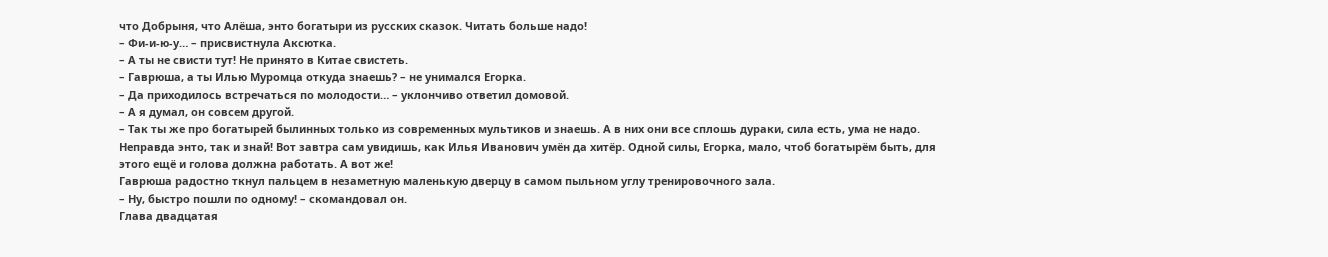что Добрыня, что Алёша, энто богатыри из русских сказок. Читать больше надо!
– Фи-и-ю-у… – присвистнула Аксютка.
– А ты не свисти тут! Не принято в Китае свистеть.
– Гаврюша, а ты Илью Муромца откуда знаешь? – не унимался Егорка.
– Да приходилось встречаться по молодости… – уклончиво ответил домовой.
– А я думал, он совсем другой.
– Так ты же про богатырей былинных только из современных мультиков и знаешь. А в них они все сплошь дураки, сила есть, ума не надо. Неправда энто, так и знай! Вот завтра сам увидишь, как Илья Иванович умён да хитёр. Одной силы, Егорка, мало, чтоб богатырём быть, для этого ещё и голова должна работать. А вот же!
Гаврюша радостно ткнул пальцем в незаметную маленькую дверцу в самом пыльном углу тренировочного зала.
– Ну, быстро пошли по одному! – скомандовал он.
Глава двадцатая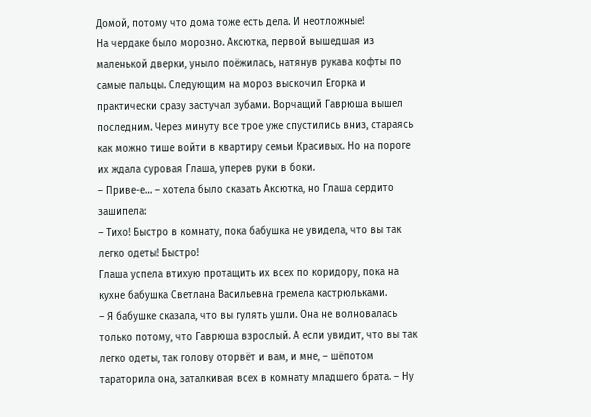Домой, потому что дома тоже есть дела. И неотложные!
На чердаке было морозно. Аксютка, первой вышедшая из маленькой дверки, уныло поёжилась, натянув рукава кофты по самые пальцы. Следующим на мороз выскочил Егорка и практически сразу застучал зубами. Ворчащий Гаврюша вышел последним. Через минуту все трое уже спустились вниз, стараясь как можно тише войти в квартиру семьи Красивых. Но на пороге их ждала суровая Глаша, уперев руки в боки.
– Приве-е… – хотела было сказать Аксютка, но Глаша сердито зашипела:
– Тихо! Быстро в комнату, пока бабушка не увидела, что вы так легко одеты! Быстро!
Глаша успела втихую протащить их всех по коридору, пока на кухне бабушка Светлана Васильевна гремела кастрюльками.
– Я бабушке сказала, что вы гулять ушли. Она не волновалась только потому, что Гаврюша взрослый. А если увидит, что вы так легко одеты, так голову оторвёт и вам, и мне, – шёпотом тараторила она, заталкивая всех в комнату младшего брата. – Ну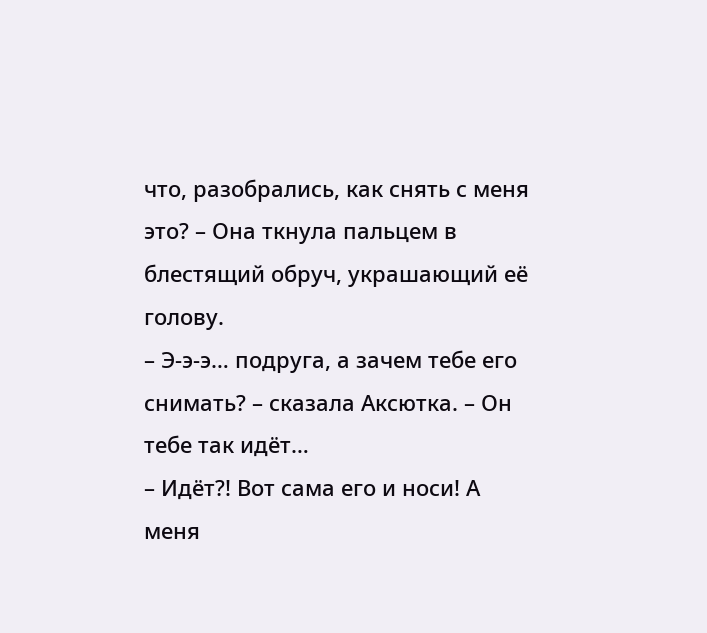что, разобрались, как снять с меня это? – Она ткнула пальцем в блестящий обруч, украшающий её голову.
– Э-э-э… подруга, а зачем тебе его снимать? – сказала Аксютка. – Он тебе так идёт…
– Идёт?! Вот сама его и носи! А меня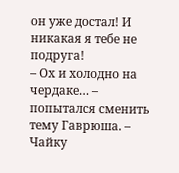он уже достал! И никакая я тебе не подруга!
– Ох и холодно на чердаке… – попытался сменить тему Гаврюша. – Чайку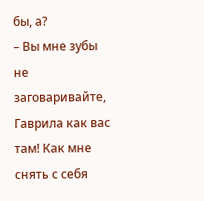бы, а?
– Вы мне зубы не заговаривайте, Гаврила как вас там! Как мне снять с себя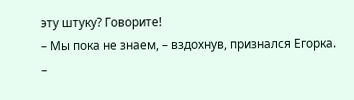эту штуку? Говорите!
– Мы пока не знаем, – вздохнув, признался Егорка.
–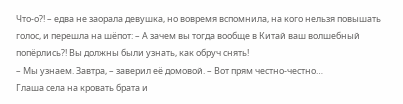Что-о?! – едва не заорала девушка, но вовремя вспомнила, на кого нельзя повышать голос, и перешла на шёпот: – А зачем вы тогда вообще в Китай ваш волшебный попёрлись?! Вы должны были узнать, как обруч снять!
– Мы узнаем. Завтра, – заверил её домовой. – Вот прям честно-честно…
Глаша села на кровать брата и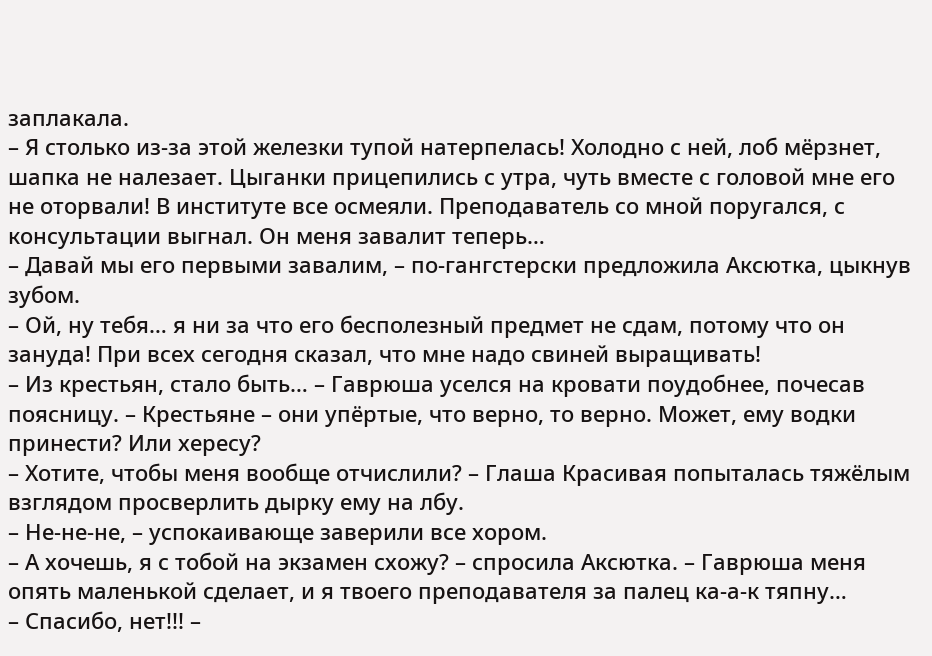заплакала.
– Я столько из-за этой железки тупой натерпелась! Холодно с ней, лоб мёрзнет, шапка не налезает. Цыганки прицепились с утра, чуть вместе с головой мне его не оторвали! В институте все осмеяли. Преподаватель со мной поругался, с консультации выгнал. Он меня завалит теперь…
– Давай мы его первыми завалим, – по-гангстерски предложила Аксютка, цыкнув зубом.
– Ой, ну тебя… я ни за что его бесполезный предмет не сдам, потому что он зануда! При всех сегодня сказал, что мне надо свиней выращивать!
– Из крестьян, стало быть… – Гаврюша уселся на кровати поудобнее, почесав поясницу. – Крестьяне – они упёртые, что верно, то верно. Может, ему водки принести? Или хересу?
– Хотите, чтобы меня вообще отчислили? – Глаша Красивая попыталась тяжёлым взглядом просверлить дырку ему на лбу.
– Не-не-не, – успокаивающе заверили все хором.
– А хочешь, я с тобой на экзамен схожу? – спросила Аксютка. – Гаврюша меня опять маленькой сделает, и я твоего преподавателя за палец ка-а-к тяпну…
– Спасибо, нет!!! –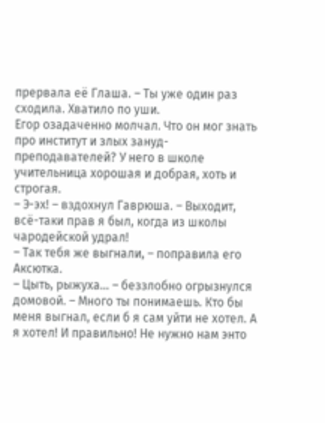прервала её Глаша. – Ты уже один раз сходила. Хватило по уши.
Егор озадаченно молчал. Что он мог знать про институт и злых зануд-преподавателей? У него в школе учительница хорошая и добрая, хоть и строгая.
– Э-эх! – вздохнул Гаврюша. – Выходит, всё-таки прав я был, когда из школы чародейской удрал!
– Так тебя же выгнали, – поправила его Аксютка.
– Цыть, рыжуха… – беззлобно огрызнулся домовой. – Много ты понимаешь. Кто бы меня выгнал, если б я сам уйти не хотел. А я хотел! И правильно! Не нужно нам энто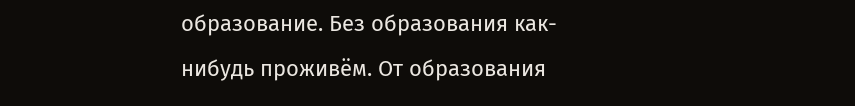образование. Без образования как-нибудь проживём. От образования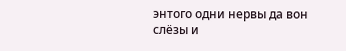энтого одни нервы да вон слёзы и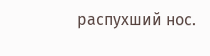распухший нос.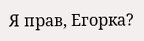Я прав, Егорка?